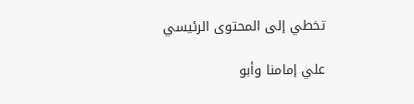تخطي إلى المحتوى الرئيسي

علي إمامنا وأبو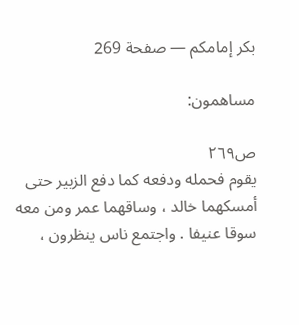بكر إمامكم — صفحة 269

مساهمون:

ص٢٦٩
يقوم فحمله ودفعه كما دفع الزبير حتى أمسكهما خالد ، وساقهما عمر ومن معه سوقا عنيفا . واجتمع ناس ينظرون ،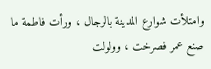وامتلأت شوارع المدينة بالرجال ، ورأت فاطمة ما صنع عمر فصرخت ، وولولت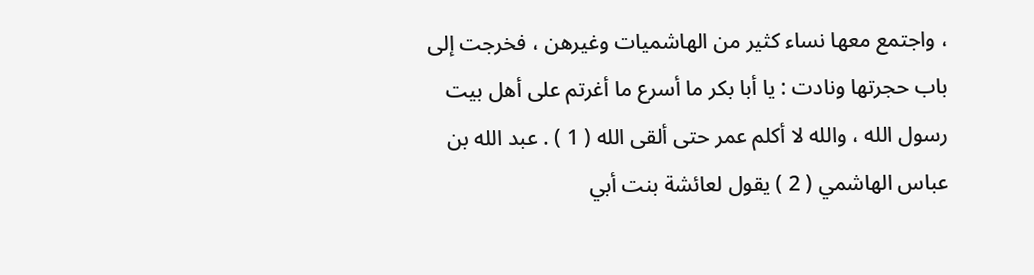، واجتمع معها نساء كثير من الهاشميات وغيرهن ، فخرجت إلى باب حجرتها ونادت : يا أبا بكر ما أسرع ما أغرتم على أهل بيت رسول الله ، والله لا أكلم عمر حتى ألقى الله ( 1 ) . عبد الله بن عباس الهاشمي ( 2 ) يقول لعائشة بنت أبي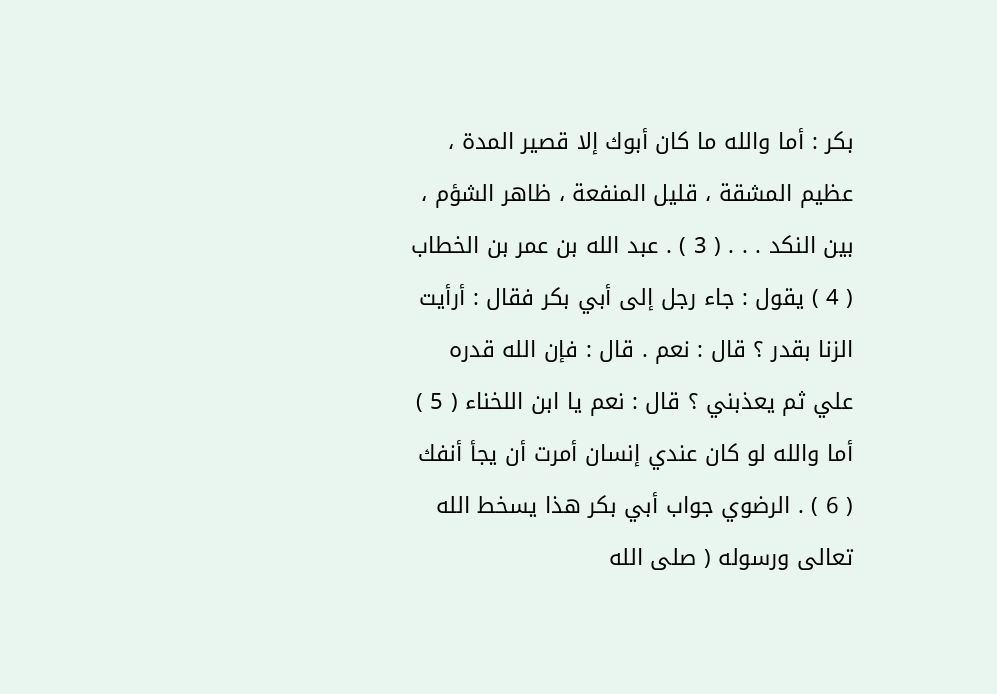بكر : أما والله ما كان أبوك إلا قصير المدة ، عظيم المشقة ، قليل المنفعة ، ظاهر الشؤم ، بين النكد . . . ( 3 ) . عبد الله بن عمر بن الخطاب ( 4 ) يقول : جاء رجل إلى أبي بكر فقال : أرأيت الزنا بقدر ؟ قال : نعم . قال : فإن الله قدره علي ثم يعذبني ؟ قال : نعم يا ابن اللخناء ( 5 ) أما والله لو كان عندي إنسان أمرت أن يجأ أنفك ( 6 ) . الرضوي جواب أبي بكر هذا يسخط الله تعالى ورسوله ( صلى الله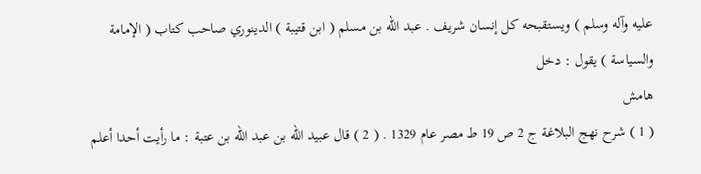عليه وآله وسلم ) ويستقبحه كل إنسان شريف . عبد الله بن مسلم ( ابن قتيبة ) الدينوري صاحب كتاب ( الإمامة والسياسة ) يقول : دخل
هامش
( 1 ) شرح نهج البلاغة ج 2 ص 19 ط مصر عام 1329 . ( 2 ) قال عبيد الله بن عبد الله بن عتبة : ما رأيت أحدا أعلم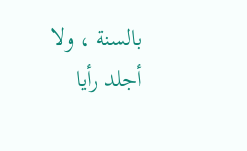بالسنة ، ولا أجلد رأيا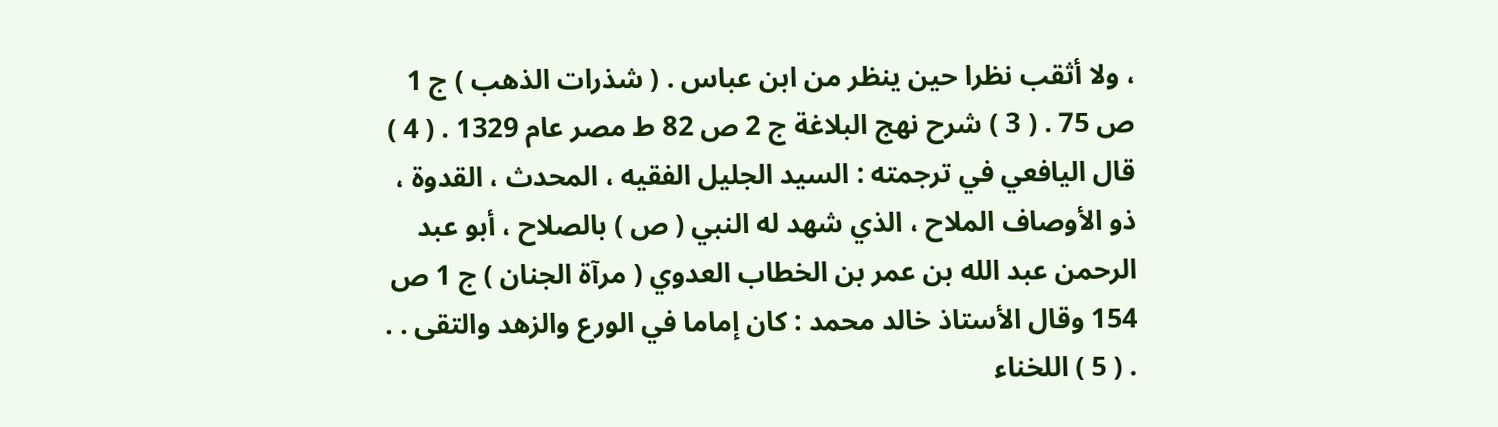، ولا أثقب نظرا حين ينظر من ابن عباس . ( شذرات الذهب ) ج 1 ص 75 . ( 3 ) شرح نهج البلاغة ج 2 ص 82 ط مصر عام 1329 . ( 4 ) قال اليافعي في ترجمته : السيد الجليل الفقيه ، المحدث ، القدوة ، ذو الأوصاف الملاح ، الذي شهد له النبي ( ص ) بالصلاح ، أبو عبد الرحمن عبد الله بن عمر بن الخطاب العدوي ( مرآة الجنان ) ج 1 ص 154 وقال الأستاذ خالد محمد : كان إماما في الورع والزهد والتقى . . . ( 5 ) اللخناء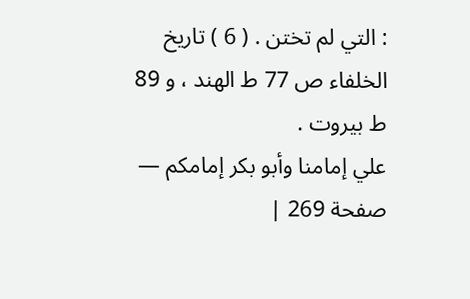: التي لم تختن . ( 6 ) تاريخ الخلفاء ص 77 ط الهند ، و 89 ط بيروت .
علي إمامنا وأبو بكر إمامكم — صفحة 269 |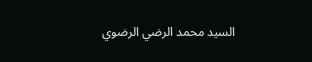السيد محمد الرضي الرضوي